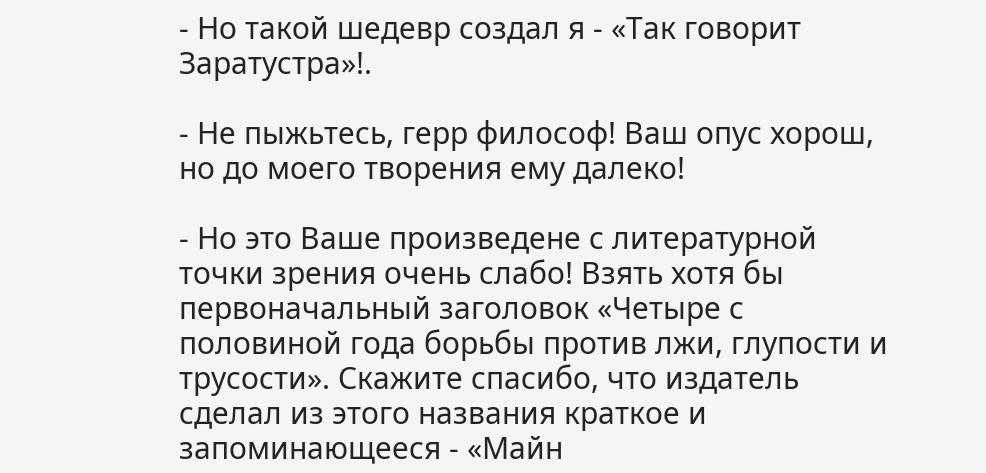- Но такой шедевр создал я - «Так говорит Заратустра»!.

- Не пыжьтесь, герр философ! Ваш опус хорош, но до моего творения ему далеко!

- Но это Ваше произведене с литературной точки зрения очень слабо! Взять хотя бы первоначальный заголовок «Четыре с половиной года борьбы против лжи, глупости и трусости». Скажите спасибо, что издатель сделал из этого названия краткое и запоминающееся - «Майн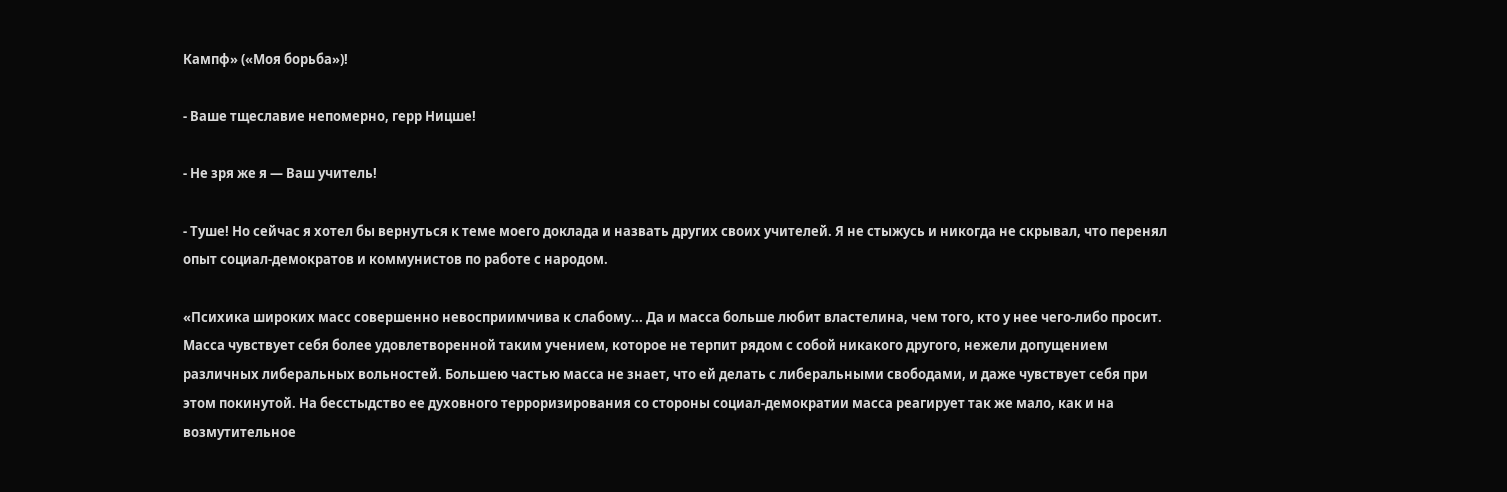Кампф» («Моя борьба»)!

- Ваше тщеславие непомерно, герр Ницше!

- Не зря же я — Ваш учитель!

- Туше! Но сейчас я хотел бы вернуться к теме моего доклада и назвать других своих учителей. Я не стыжусь и никогда не скрывал, что перенял опыт социал-демократов и коммунистов по работе с народом.

«Психика широких масс совершенно невосприимчива к слабому... Да и масса больше любит властелина, чем того, кто у нее чего-либо просит. Масса чувствует себя более удовлетворенной таким учением, которое не терпит рядом с собой никакого другого, нежели допущением различных либеральных вольностей. Большею частью масса не знает, что ей делать с либеральными свободами, и даже чувствует себя при этом покинутой. На бесстыдство ее духовного терроризирования со стороны социал-демократии масса реагирует так же мало, как и на возмутительное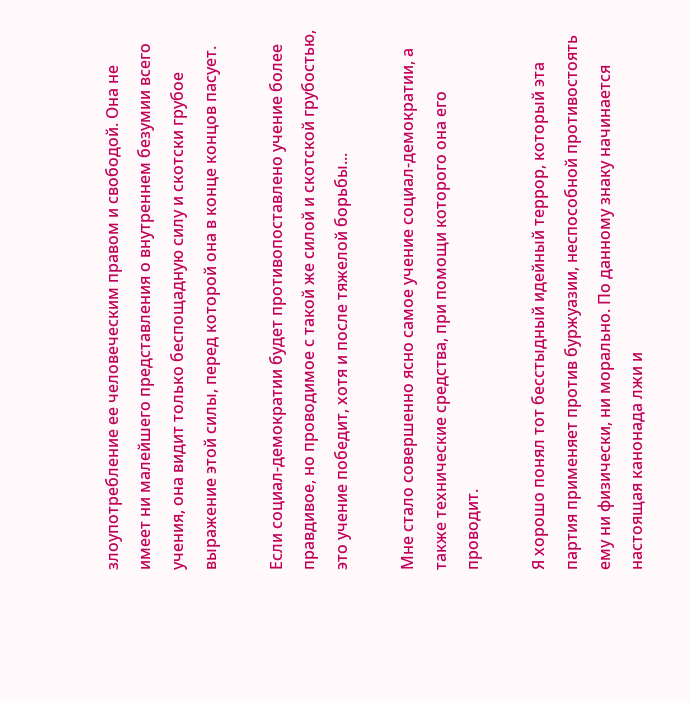злоупотребление ее человеческим правом и свободой. Она не имеет ни малейшего представления о внутреннем безумии всего учения, она видит только беспощадную силу и скотски грубое выражение этой силы, перед которой она в конце концов пасует.

Если социал-демократии будет противопоставлено учение более правдивое, но проводимое с такой же силой и скотской грубостью, это учение победит, хотя и после тяжелой борьбы...

Мне стало совершенно ясно самое учение социал-демократии, а также технические средства, при помощи которого она его проводит.

Я хорошо понял тот бесстыдный идейный террор, который эта партия применяет против буржуазии, неспособной противостоять ему ни физически, ни морально. По данному знаку начинается настоящая канонада лжи и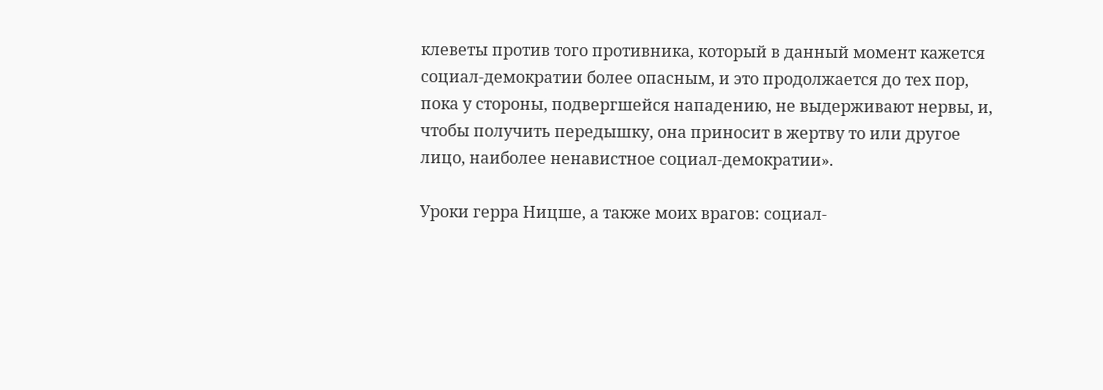клеветы против того противника, который в данный момент кажется социал-демократии более опасным, и это продолжается до тех пор, пока у стороны, подвергшейся нападению, не выдерживают нервы, и, чтобы получить передышку, она приносит в жертву то или другое лицо, наиболее ненавистное социал-демократии».

Уроки герра Ницше, а также моих врагов: социал-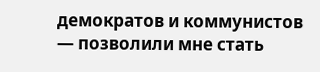демократов и коммунистов — позволили мне стать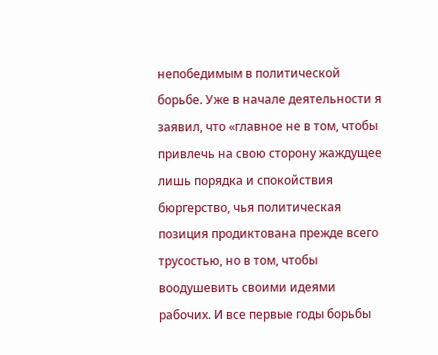непобедимым в политической борьбе. Уже в начале деятельности я заявил, что «главное не в том, чтобы привлечь на свою сторону жаждущее лишь порядка и спокойствия бюргерство, чья политическая позиция продиктована прежде всего трусостью, но в том, чтобы воодушевить своими идеями рабочих. И все первые годы борьбы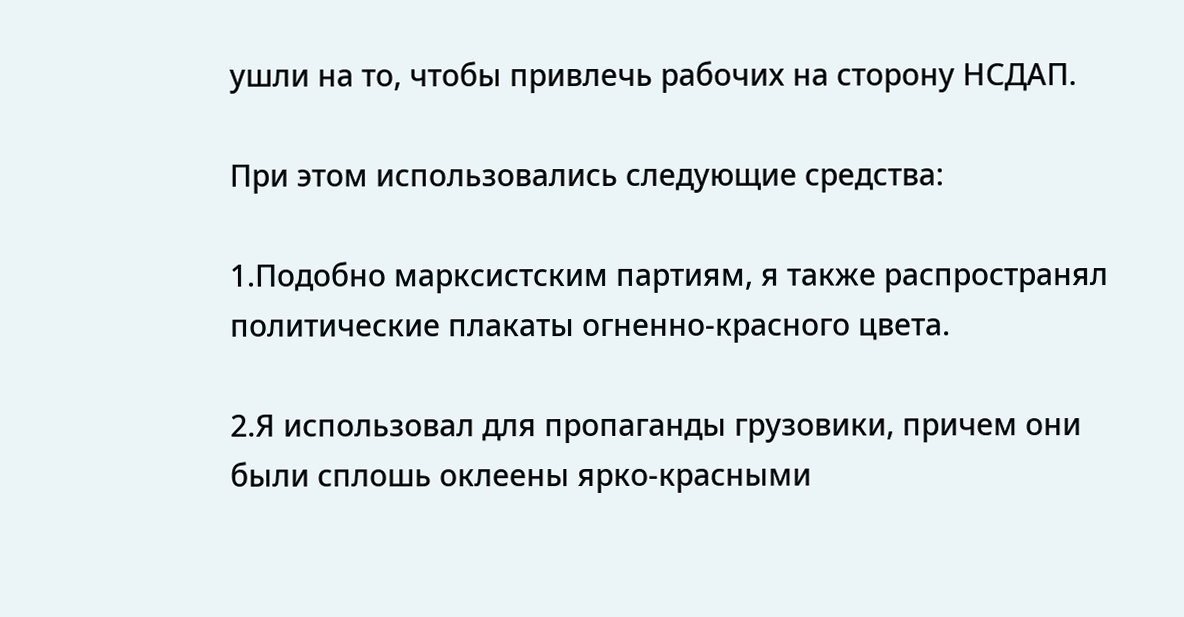ушли на то, чтобы привлечь рабочих на сторону НСДАП.

При этом использовались следующие средства:

1.Подобно марксистским партиям, я также распространял политические плакаты огненно-красного цвета.

2.Я использовал для пропаганды грузовики, причем они были сплошь оклеены ярко-красными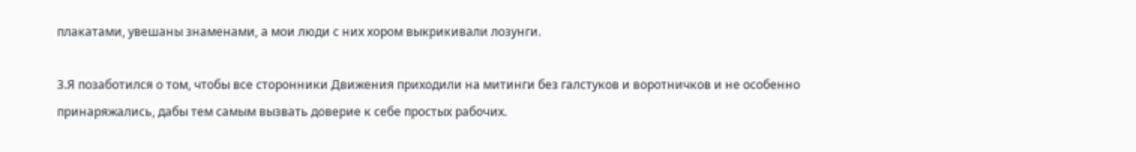плакатами, увешаны знаменами, а мои люди с них хором выкрикивали лозунги.

3.Я позаботился о том, чтобы все сторонники Движения приходили на митинги без галстуков и воротничков и не особенно принаряжались, дабы тем самым вызвать доверие к себе простых рабочих.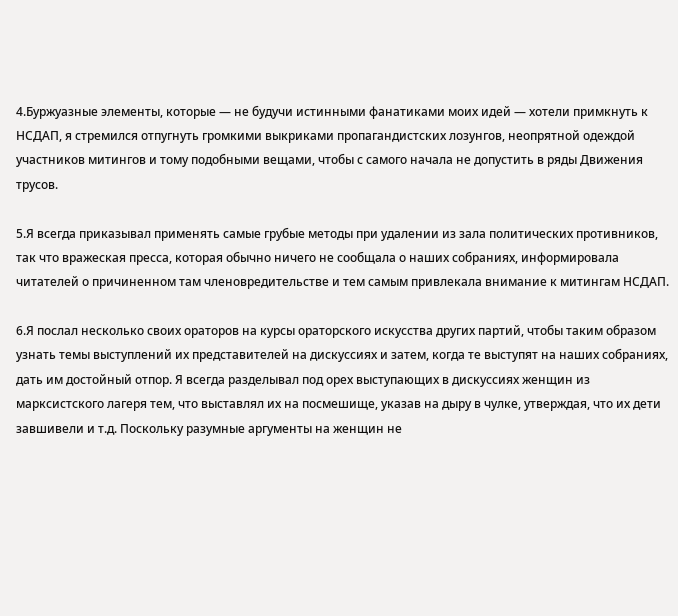4.Буржуазные элементы, которые — не будучи истинными фанатиками моих идей — хотели примкнуть к НСДАП, я стремился отпугнуть громкими выкриками пропагандистских лозунгов, неопрятной одеждой участников митингов и тому подобными вещами, чтобы с самого начала не допустить в ряды Движения трусов.

5.Я всегда приказывал применять самые грубые методы при удалении из зала политических противников, так что вражеская пресса, которая обычно ничего не сообщала о наших собраниях, информировала читателей о причиненном там членовредительстве и тем самым привлекала внимание к митингам НСДАП.

6.Я послал несколько своих ораторов на курсы ораторского искусства других партий, чтобы таким образом узнать темы выступлений их представителей на дискуссиях и затем, когда те выступят на наших собраниях, дать им достойный отпор. Я всегда разделывал под орех выступающих в дискуссиях женщин из марксистского лагеря тем, что выставлял их на посмешище, указав на дыру в чулке, утверждая, что их дети завшивели и т.д. Поскольку разумные аргументы на женщин не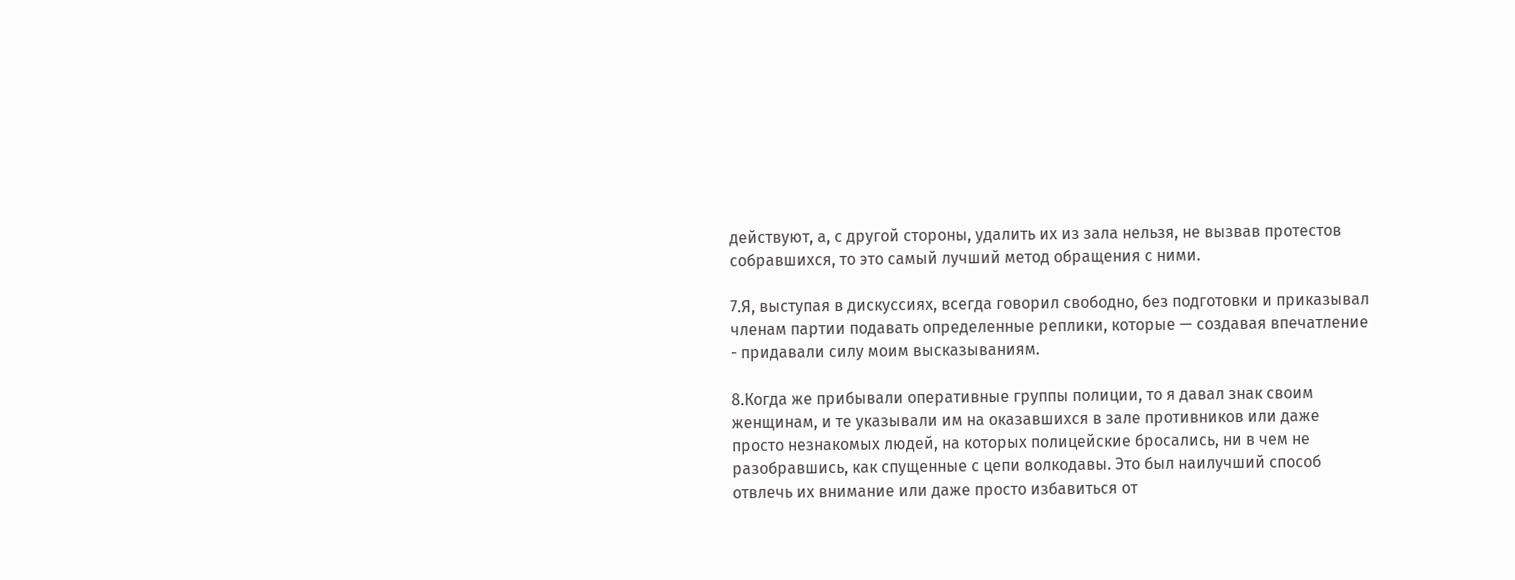действуют, а, с другой стороны, удалить их из зала нельзя, не вызвав протестов собравшихся, то это самый лучший метод обращения с ними.

7.Я, выступая в дискуссиях, всегда говорил свободно, без подготовки и приказывал членам партии подавать определенные реплики, которые — создавая впечатление - придавали силу моим высказываниям.

8.Когда же прибывали оперативные группы полиции, то я давал знак своим женщинам, и те указывали им на оказавшихся в зале противников или даже просто незнакомых людей, на которых полицейские бросались, ни в чем не разобравшись, как спущенные с цепи волкодавы. Это был наилучший способ отвлечь их внимание или даже просто избавиться от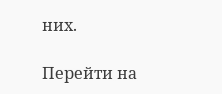них.

Перейти на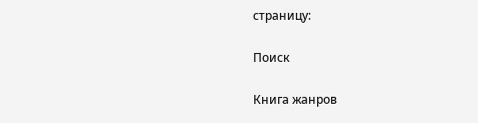страницу:

Поиск

Книга жанров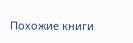Похожие книги